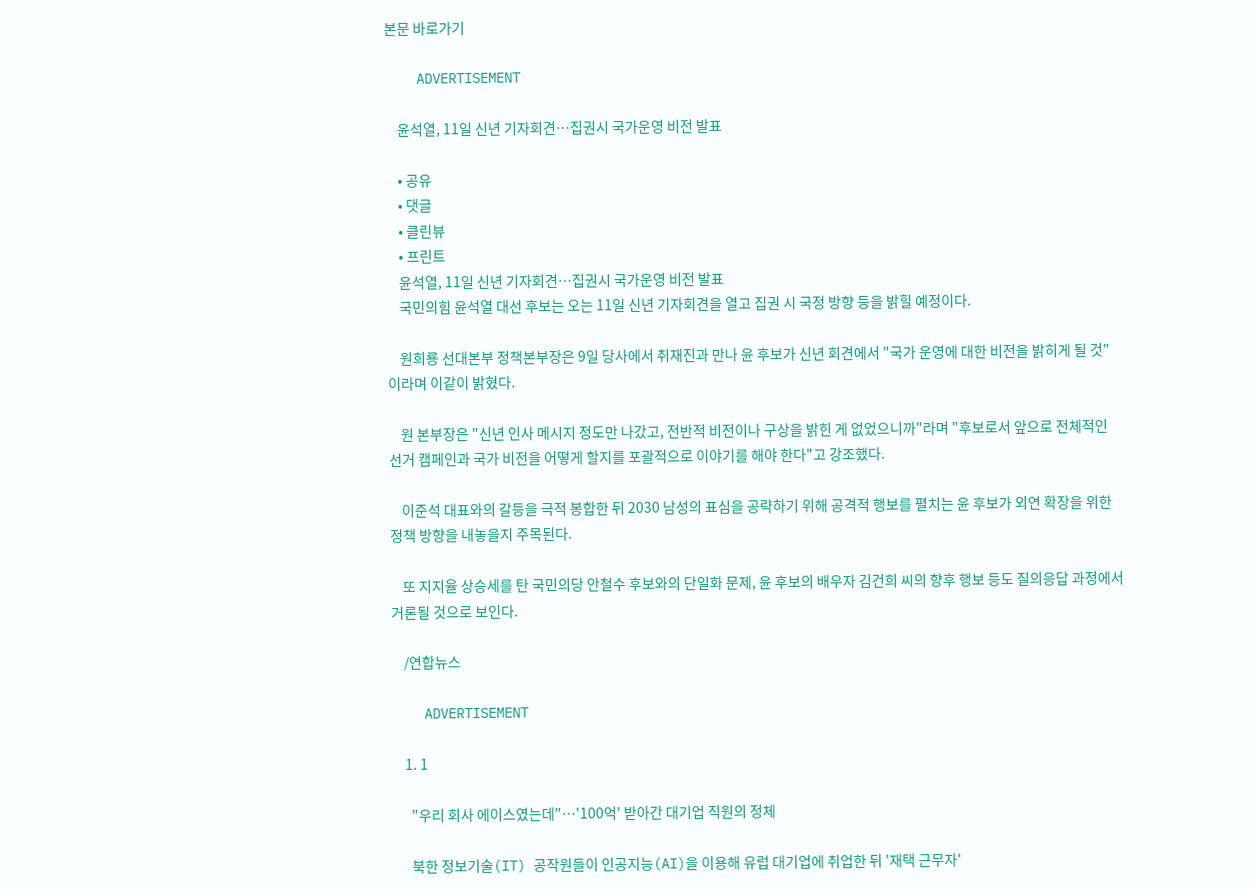본문 바로가기

    ADVERTISEMENT

    윤석열, 11일 신년 기자회견…집권시 국가운영 비전 발표

    • 공유
    • 댓글
    • 클린뷰
    • 프린트
    윤석열, 11일 신년 기자회견…집권시 국가운영 비전 발표
    국민의힘 윤석열 대선 후보는 오는 11일 신년 기자회견을 열고 집권 시 국정 방향 등을 밝힐 예정이다.

    원희룡 선대본부 정책본부장은 9일 당사에서 취재진과 만나 윤 후보가 신년 회견에서 "국가 운영에 대한 비전을 밝히게 될 것"이라며 이같이 밝혔다.

    원 본부장은 "신년 인사 메시지 정도만 나갔고, 전반적 비전이나 구상을 밝힌 게 없었으니까"라며 "후보로서 앞으로 전체적인 선거 캠페인과 국가 비전을 어떻게 할지를 포괄적으로 이야기를 해야 한다"고 강조했다.

    이준석 대표와의 갈등을 극적 봉합한 뒤 2030 남성의 표심을 공략하기 위해 공격적 행보를 펼치는 윤 후보가 외연 확장을 위한 정책 방향을 내놓을지 주목된다.

    또 지지율 상승세를 탄 국민의당 안철수 후보와의 단일화 문제, 윤 후보의 배우자 김건희 씨의 향후 행보 등도 질의응답 과정에서 거론될 것으로 보인다.

    /연합뉴스

    ADVERTISEMENT

    1. 1

      "우리 회사 에이스였는데"…'100억' 받아간 대기업 직원의 정체

      북한 정보기술(IT) 공작원들이 인공지능(AI)을 이용해 유럽 대기업에 취업한 뒤 '재택 근무자'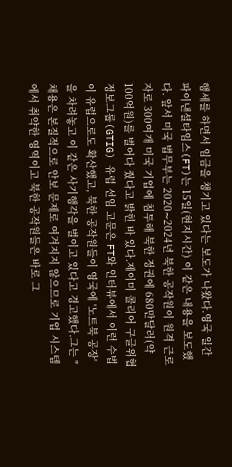행세를 하면서 임금을 챙기고 있다는 보도가 나왔다.영국 일간 파이낸셜타임스(FT)는 15일(현지시간) 이 같은 내용을 보도했다. 앞서 미국 법무부는 2020∼2024년 북한 공작원이 원격 근로자로 300여개 미국 기업에 침투해 북한 정권에 680만달러(약 100억원)를 벌어다 줬다고 밝힌 바 있다.제이미 콜리어 구글위협정보그룹(GTIG) 유럽 선임 고문은 FT와 인터뷰에서 이런 수법이 유럽으로도 확산했고, 북한 공작원들이 영국에 '노트북 공장'을 차려놓고 이 같은 사기행각을 벌이고 있다고 경고했다.그는 "채용은 본질적으로 안보 문제로 여겨지지 않으므로 기업 시스템에서 취약한 영역이고 북한 공작원들은 바로 그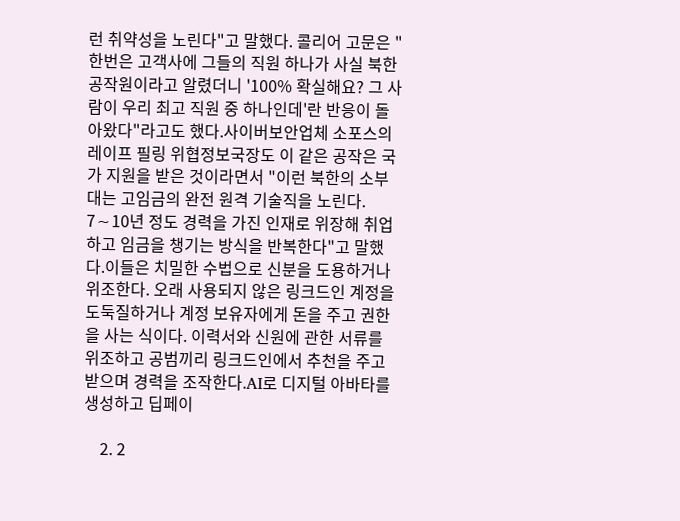런 취약성을 노린다"고 말했다. 콜리어 고문은 "한번은 고객사에 그들의 직원 하나가 사실 북한 공작원이라고 알렸더니 '100% 확실해요? 그 사람이 우리 최고 직원 중 하나인데'란 반응이 돌아왔다"라고도 했다.사이버보안업체 소포스의 레이프 필링 위협정보국장도 이 같은 공작은 국가 지원을 받은 것이라면서 "이런 북한의 소부대는 고임금의 완전 원격 기술직을 노린다. 7∼10년 정도 경력을 가진 인재로 위장해 취업하고 임금을 챙기는 방식을 반복한다"고 말했다.이들은 치밀한 수법으로 신분을 도용하거나 위조한다. 오래 사용되지 않은 링크드인 계정을 도둑질하거나 계정 보유자에게 돈을 주고 권한을 사는 식이다. 이력서와 신원에 관한 서류를 위조하고 공범끼리 링크드인에서 추천을 주고받으며 경력을 조작한다.AI로 디지털 아바타를 생성하고 딥페이

    2. 2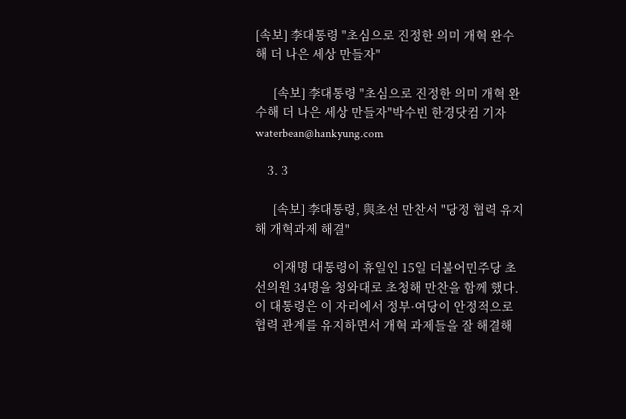[속보] 李대통령 "초심으로 진정한 의미 개혁 완수해 더 나은 세상 만들자"

      [속보] 李대통령 "초심으로 진정한 의미 개혁 완수해 더 나은 세상 만들자"박수빈 한경닷컴 기자 waterbean@hankyung.com

    3. 3

      [속보] 李대통령, 與초선 만찬서 "당정 협력 유지해 개혁과제 해결"

      이재명 대통령이 휴일인 15일 더불어민주당 초선의원 34명을 청와대로 초청해 만찬을 함께 했다.이 대통령은 이 자리에서 정부·여당이 안정적으로 협력 관계를 유지하면서 개혁 과제들을 잘 해결해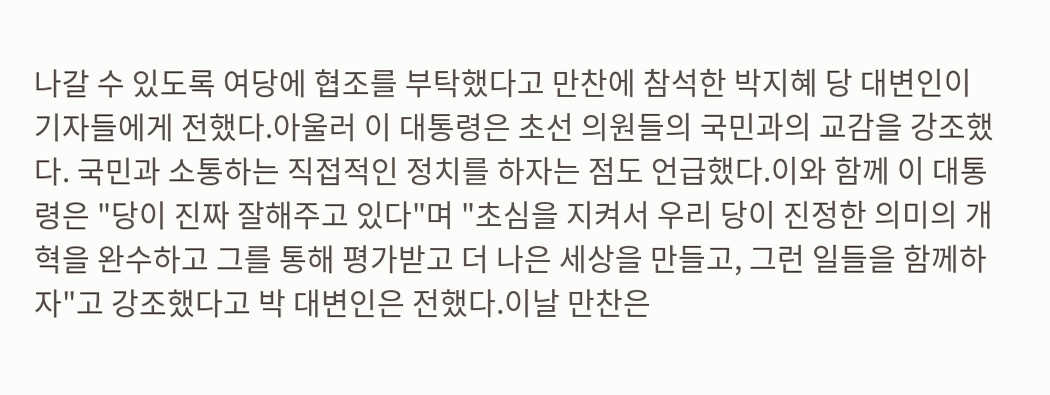나갈 수 있도록 여당에 협조를 부탁했다고 만찬에 참석한 박지혜 당 대변인이 기자들에게 전했다.아울러 이 대통령은 초선 의원들의 국민과의 교감을 강조했다. 국민과 소통하는 직접적인 정치를 하자는 점도 언급했다.이와 함께 이 대통령은 "당이 진짜 잘해주고 있다"며 "초심을 지켜서 우리 당이 진정한 의미의 개혁을 완수하고 그를 통해 평가받고 더 나은 세상을 만들고, 그런 일들을 함께하자"고 강조했다고 박 대변인은 전했다.이날 만찬은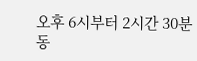오후 6시부터 2시간 30분 동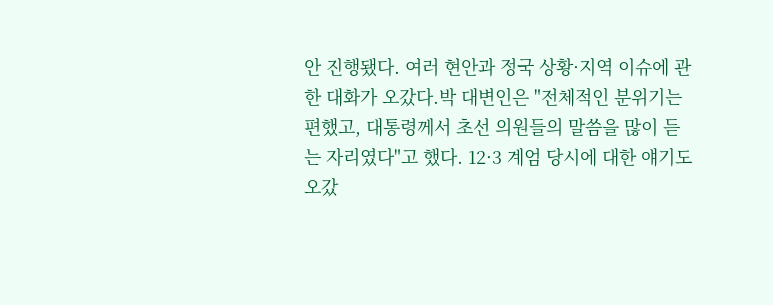안 진행됐다. 여러 현안과 정국 상황·지역 이슈에 관한 대화가 오갔다.박 대변인은 "전체적인 분위기는 편했고, 대통령께서 초선 의원들의 말씀을 많이 듣는 자리였다"고 했다. 12·3 계엄 당시에 대한 얘기도 오갔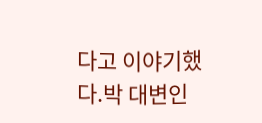다고 이야기했다.박 대변인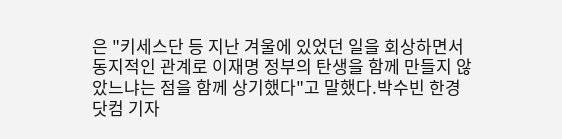은 "키세스단 등 지난 겨울에 있었던 일을 회상하면서 동지적인 관계로 이재명 정부의 탄생을 함께 만들지 않았느냐는 점을 함께 상기했다"고 말했다.박수빈 한경닷컴 기자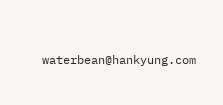waterbean@hankyung.com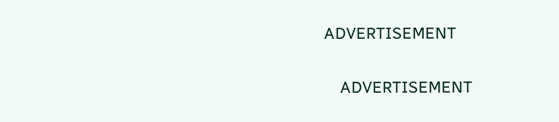ADVERTISEMENT

    ADVERTISEMENT